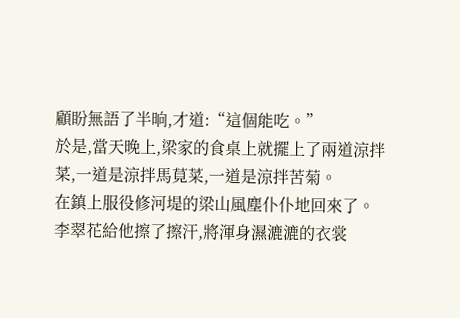顧盼無語了半晌,才道:“這個能吃。”
於是,當天晚上,梁家的食桌上就擺上了兩道涼拌菜,一道是涼拌馬莧菜,一道是涼拌苦菊。
在鎮上服役修河堤的梁山風塵仆仆地回來了。
李翠花給他擦了擦汗,將渾身濕漉漉的衣裳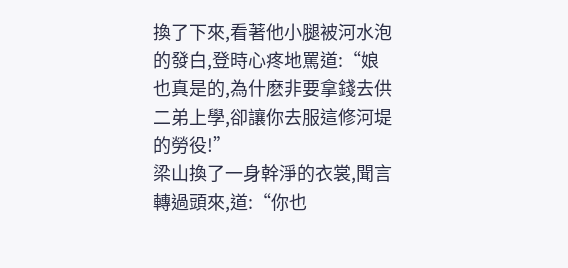換了下來,看著他小腿被河水泡的發白,登時心疼地罵道:“娘也真是的,為什麽非要拿錢去供二弟上學,卻讓你去服這修河堤的勞役!”
梁山換了一身幹淨的衣裳,聞言轉過頭來,道:“你也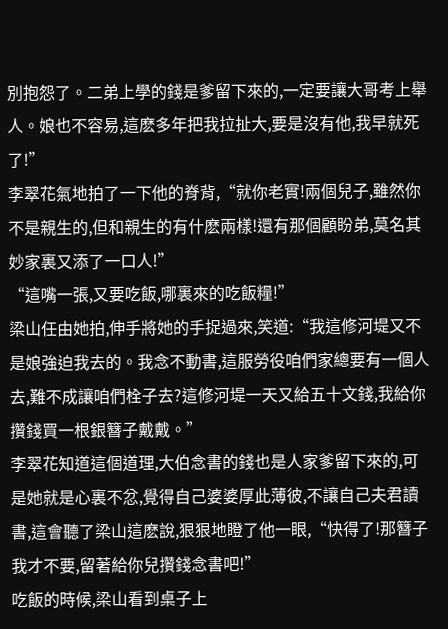別抱怨了。二弟上學的錢是爹留下來的,一定要讓大哥考上舉人。娘也不容易,這麽多年把我拉扯大,要是沒有他,我早就死了!”
李翠花氣地拍了一下他的脊背,“就你老實!兩個兒子,雖然你不是親生的,但和親生的有什麽兩樣!還有那個顧盼弟,莫名其妙家裏又添了一口人!”
“這嘴一張,又要吃飯,哪裏來的吃飯糧!”
梁山任由她拍,伸手將她的手捉過來,笑道:“我這修河堤又不是娘強迫我去的。我念不動書,這服勞役咱們家總要有一個人去,難不成讓咱們栓子去?這修河堤一天又給五十文錢,我給你攢錢買一根銀簪子戴戴。”
李翠花知道這個道理,大伯念書的錢也是人家爹留下來的,可是她就是心裏不忿,覺得自己婆婆厚此薄彼,不讓自己夫君讀書,這會聽了梁山這麽說,狠狠地瞪了他一眼,“快得了!那簪子我才不要,留著給你兒攢錢念書吧!”
吃飯的時候,梁山看到桌子上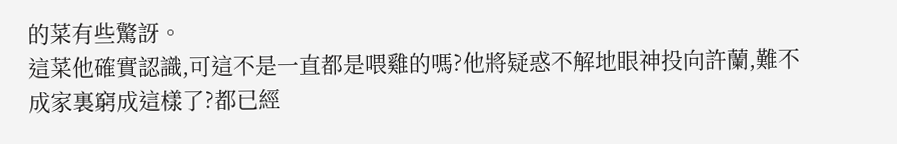的菜有些驚訝。
這菜他確實認識,可這不是一直都是喂雞的嗎?他將疑惑不解地眼神投向許蘭,難不成家裏窮成這樣了?都已經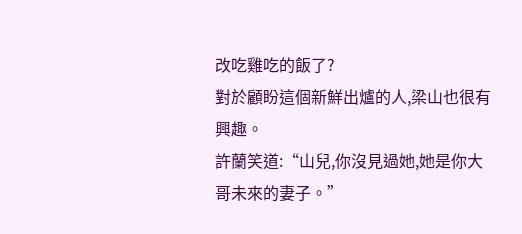改吃雞吃的飯了?
對於顧盼這個新鮮出爐的人,梁山也很有興趣。
許蘭笑道:“山兒,你沒見過她,她是你大哥未來的妻子。”